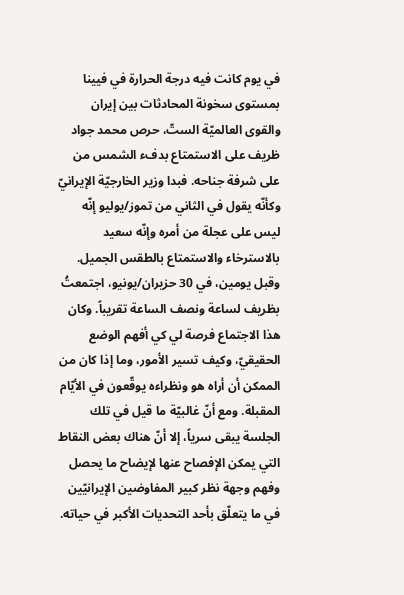في يوم كانت فيه درجة الحرارة في فيينا بمستوى سخونة المحادثات بين إيران والقوى العالميّة الستّ، حرص محمد جواد ظريف على الاستمتاع بدفء الشمس من على شرفة جناحه. فبدا وزير الخارجيّة الإيرانيّ وكأنّه يقول في الثاني من تموز/يوليو إنّه ليس على عجلة من أمره وإنّه سعيد بالاسترخاء والاستمتاع بالطقس الجميل.
وقبل يومين، في 30 حزيران/يونيو، اجتمعتُ بظريف لساعة ونصف الساعة تقريباً. وكان هذا الاجتماع فرصة لي كي أفهم الوضع الحقيقيّ، وكيف تسير الأمور، وما إذا كان من الممكن أن أراه هو ونظراءه يوقّعون في الأيّام المقبلة. ومع أنّ غالبيّة ما قيل في تلك الجلسة يبقى سرياً، إلا أنّ هناك بعض النقاط التي يمكن الإفصاح عنها لإيضاح ما يحصل وفهم وجهة نظر كبير المفاوضين الإيرانيّين في ما يتعلّق بأحد التحديات الأكبر في حياته.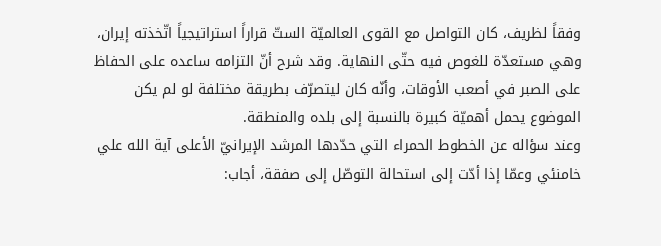وفقاً لظريف، كان التواصل مع القوى العالميّة الستّ قراراً استراتيجياً اتّخذته إيران، وهي مستعدّة للغوص فيه حتّى النهاية. وقد شرح أنّ التزامه ساعده على الحفاظ على الصبر في أصعب الأوقات، وأنّه كان ليتصرّف بطريقة مختلفة لو لم يكن الموضوع يحمل أهميّة كبيرة بالنسبة إلى بلده والمنطقة.
وعند سؤاله عن الخطوط الحمراء التي حدّدها المرشد الإيرانيّ الأعلى آية الله علي خامنئي وعمّا إذا أدّت إلى استحالة التوصّل إلى صفقة، أجاب: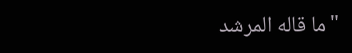"ما قاله المرشد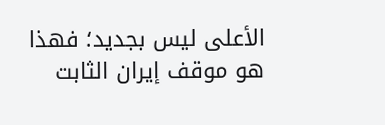الأعلى ليس بجديد؛ فهذا هو موقف إيران الثابت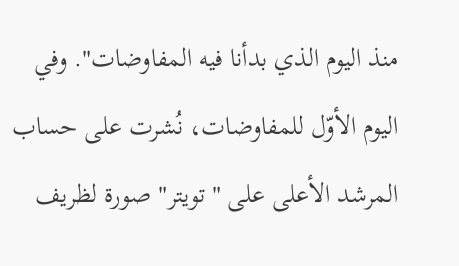منذ اليوم الذي بدأنا فيه المفاوضات". وفي اليوم الأوّل للمفاوضات، نُشرت على حساب المرشد الأعلى على "تويتر" صورة لظريف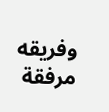وفريقه مرفقة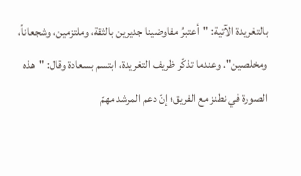بالتغريدة الآتية: "أعتبرُ مفاوضينا جديرين بالثقة، وملتزمين، وشجعاناً، ومخلصين". وعندما تذكّر ظريف التغريدة، ابتسم بسعادة وقال: "هذه الصورة في نطنز مع الفريق؛ إنّ دعم المرشد مهمّ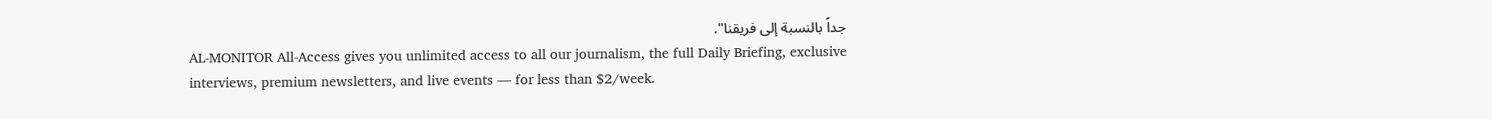جداً بالنسبة إلى فريقنا".
AL-MONITOR All-Access gives you unlimited access to all our journalism, the full Daily Briefing, exclusive interviews, premium newsletters, and live events — for less than $2/week.